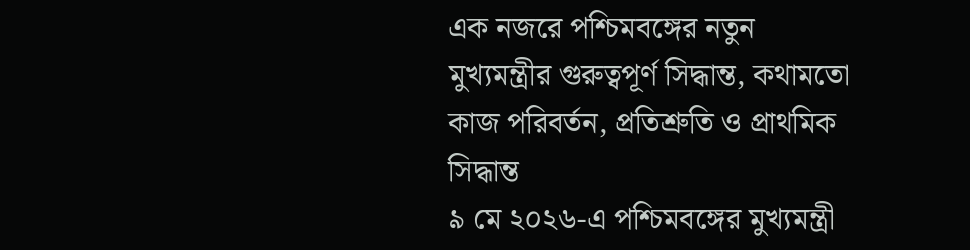এক নজরে পশ্চিমবঙ্গের নতুন মুখ্যমন্ত্রীর গুরুত্বপূর্ণ সিদ্ধান্ত, কথামতো কাজ পরিবর্তন, প্রতিশ্রুতি ও প্রাথমিক সিদ্ধান্ত
৯ মে ২০২৬-এ পশ্চিমবঙ্গের মুখ্যমন্ত্রী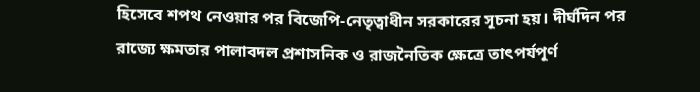হিসেবে শপথ নেওয়ার পর বিজেপি-নেতৃত্বাধীন সরকারের সূচনা হয়। দীর্ঘদিন পর রাজ্যে ক্ষমতার পালাবদল প্রশাসনিক ও রাজনৈতিক ক্ষেত্রে তাৎপর্যপূর্ণ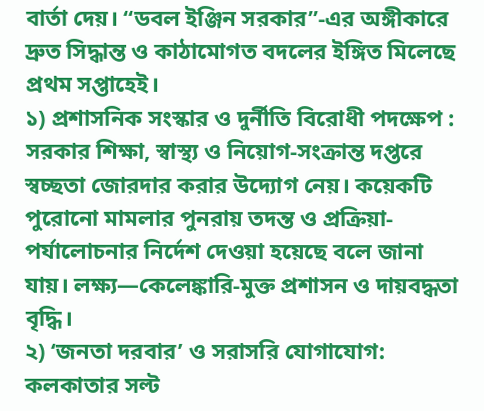বার্তা দেয়। “ডবল ইঞ্জিন সরকার”-এর অঙ্গীকারে দ্রুত সিদ্ধান্ত ও কাঠামোগত বদলের ইঙ্গিত মিলেছে প্রথম সপ্তাহেই।
১) প্রশাসনিক সংস্কার ও দুর্নীতি বিরোধী পদক্ষেপ :
সরকার শিক্ষা, স্বাস্থ্য ও নিয়োগ-সংক্রান্ত দপ্তরে স্বচ্ছতা জোরদার করার উদ্যোগ নেয়। কয়েকটি পুরোনো মামলার পুনরায় তদন্ত ও প্রক্রিয়া-পর্যালোচনার নির্দেশ দেওয়া হয়েছে বলে জানা যায়। লক্ষ্য—কেলেঙ্কারি-মুক্ত প্রশাসন ও দায়বদ্ধতা বৃদ্ধি।
২) ‘জনতা দরবার’ ও সরাসরি যোগাযোগ:
কলকাতার সল্ট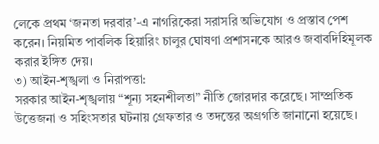লেকে প্রথম ‘জনতা দরবার’-এ নাগরিকেরা সরাসরি অভিযোগ ও প্রস্তাব পেশ করেন। নিয়মিত পাবলিক হিয়ারিং চালুর ঘোষণা প্রশাসনকে আরও জবাবদিহিমূলক করার ইঙ্গিত দেয়।
৩) আইন-শৃঙ্খলা ও নিরাপত্তা:
সরকার আইন-শৃঙ্খলায় “শূন্য সহনশীলতা” নীতি জোরদার করেছে। সাম্প্রতিক উত্তেজনা ও সহিংসতার ঘটনায় গ্রেফতার ও তদন্তের অগ্রগতি জানানো হয়েছে।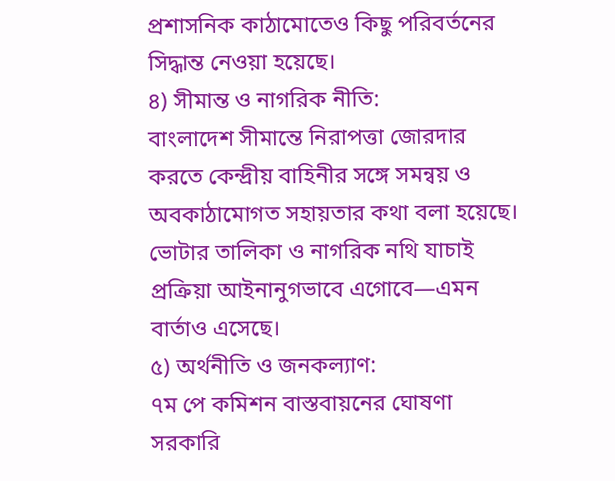প্রশাসনিক কাঠামোতেও কিছু পরিবর্তনের সিদ্ধান্ত নেওয়া হয়েছে।
৪) সীমান্ত ও নাগরিক নীতি:
বাংলাদেশ সীমান্তে নিরাপত্তা জোরদার করতে কেন্দ্রীয় বাহিনীর সঙ্গে সমন্বয় ও অবকাঠামোগত সহায়তার কথা বলা হয়েছে। ভোটার তালিকা ও নাগরিক নথি যাচাই প্রক্রিয়া আইনানুগভাবে এগোবে—এমন বার্তাও এসেছে।
৫) অর্থনীতি ও জনকল্যাণ:
৭ম পে কমিশন বাস্তবায়নের ঘোষণা সরকারি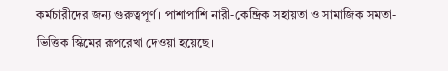কর্মচারীদের জন্য গুরুত্বপূর্ণ। পাশাপাশি নারী-কেন্দ্রিক সহায়তা ও সামাজিক সমতা-ভিত্তিক স্কিমের রূপরেখা দেওয়া হয়েছে।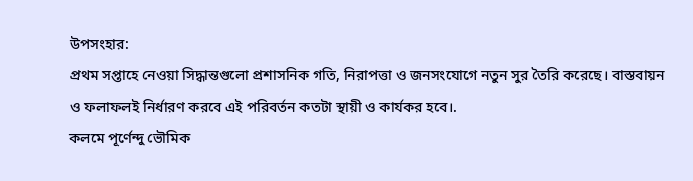উপসংহার:
প্রথম সপ্তাহে নেওয়া সিদ্ধান্তগুলো প্রশাসনিক গতি, নিরাপত্তা ও জনসংযোগে নতুন সুর তৈরি করেছে। বাস্তবায়ন ও ফলাফলই নির্ধারণ করবে এই পরিবর্তন কতটা স্থায়ী ও কার্যকর হবে।.
কলমে পূর্ণেন্দু ভৌমিক